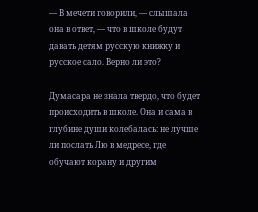— В мечети говорили, — слышала она в ответ, — что в школе будут давать детям русскую книжку и русское сало. Верно ли это?

Думасара не знала твердо, что будет происходить в школе. Она и сама в глубине души колебалась: не лучше ли послать Лю в медресе, где обучают корану и другим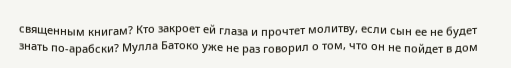священным книгам? Кто закроет ей глаза и прочтет молитву, если сын ее не будет знать по-арабски? Мулла Батоко уже не раз говорил о том, что он не пойдет в дом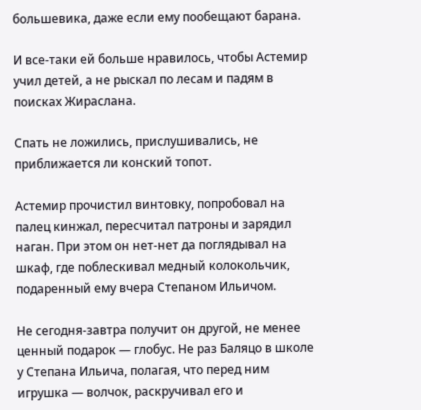большевика, даже если ему пообещают барана.

И все-таки ей больше нравилось, чтобы Астемир учил детей, а не рыскал по лесам и падям в поисках Жираслана.

Спать не ложились, прислушивались, не приближается ли конский топот.

Астемир прочистил винтовку, попробовал на палец кинжал, пересчитал патроны и зарядил наган. При этом он нет-нет да поглядывал на шкаф, где поблескивал медный колокольчик, подаренный ему вчера Степаном Ильичом.

Не сегодня-завтра получит он другой, не менее ценный подарок — глобус. Не раз Баляцо в школе у Степана Ильича, полагая, что перед ним игрушка — волчок, раскручивал его и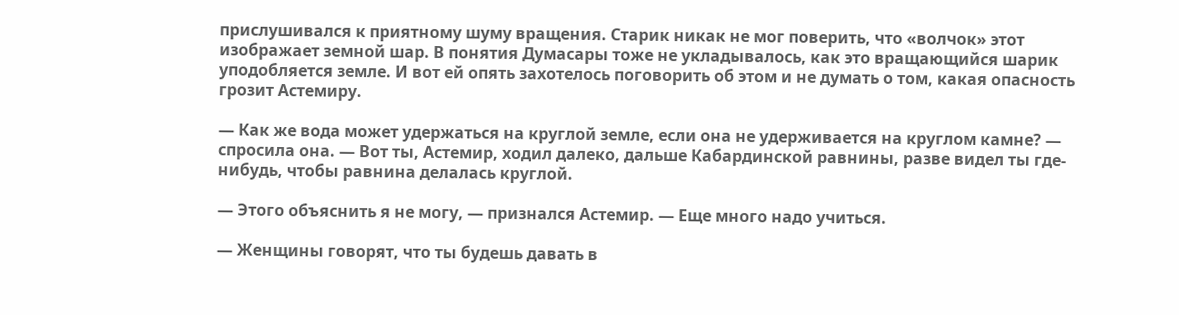прислушивался к приятному шуму вращения. Старик никак не мог поверить, что «волчок» этот изображает земной шар. В понятия Думасары тоже не укладывалось, как это вращающийся шарик уподобляется земле. И вот ей опять захотелось поговорить об этом и не думать о том, какая опасность грозит Астемиру.

— Как же вода может удержаться на круглой земле, если она не удерживается на круглом камне? — спросила она. — Вот ты, Астемир, ходил далеко, дальше Кабардинской равнины, разве видел ты где-нибудь, чтобы равнина делалась круглой.

— Этого объяснить я не могу, — признался Астемир. — Еще много надо учиться.

— Женщины говорят, что ты будешь давать в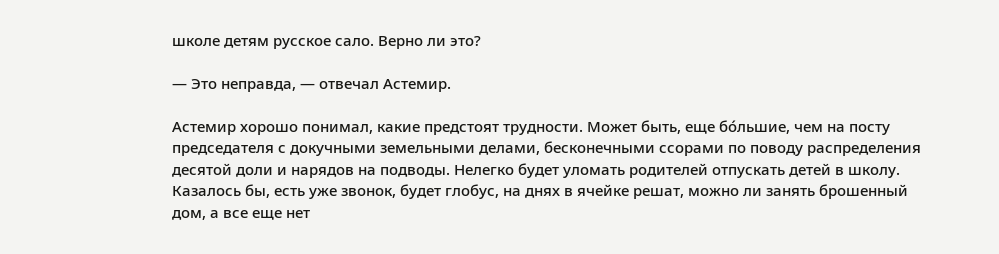школе детям русское сало. Верно ли это?

— Это неправда, — отвечал Астемир.

Астемир хорошо понимал, какие предстоят трудности. Может быть, еще бо́льшие, чем на посту председателя с докучными земельными делами, бесконечными ссорами по поводу распределения десятой доли и нарядов на подводы. Нелегко будет уломать родителей отпускать детей в школу. Казалось бы, есть уже звонок, будет глобус, на днях в ячейке решат, можно ли занять брошенный дом, а все еще нет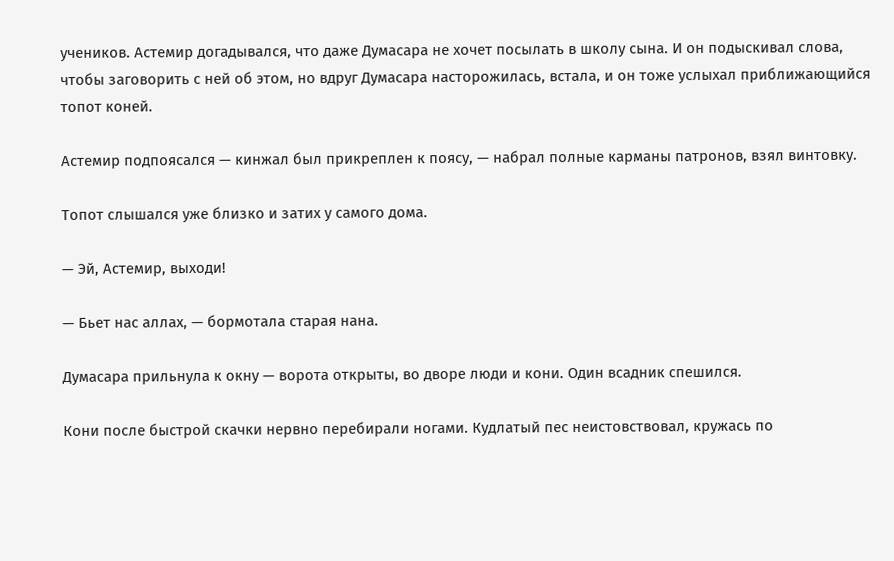учеников. Астемир догадывался, что даже Думасара не хочет посылать в школу сына. И он подыскивал слова, чтобы заговорить с ней об этом, но вдруг Думасара насторожилась, встала, и он тоже услыхал приближающийся топот коней.

Астемир подпоясался — кинжал был прикреплен к поясу, — набрал полные карманы патронов, взял винтовку.

Топот слышался уже близко и затих у самого дома.

— Эй, Астемир, выходи!

— Бьет нас аллах, — бормотала старая нана.

Думасара прильнула к окну — ворота открыты, во дворе люди и кони. Один всадник спешился.

Кони после быстрой скачки нервно перебирали ногами. Кудлатый пес неистовствовал, кружась по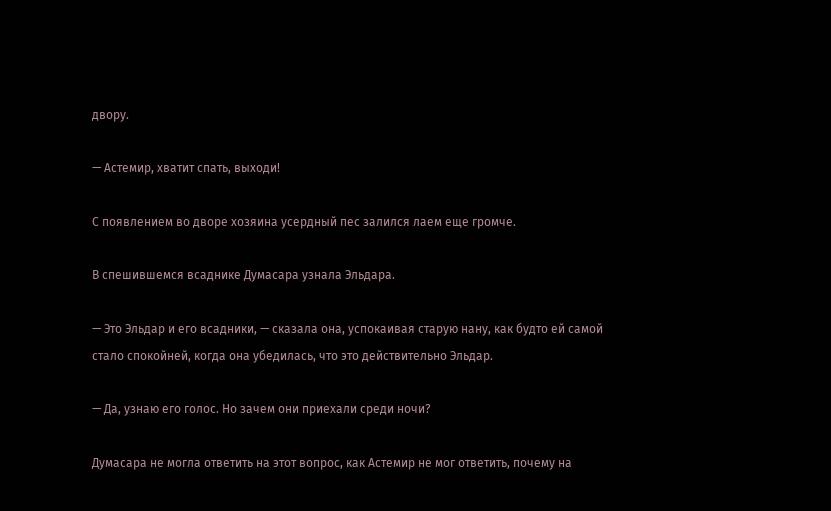двору.

— Астемир, хватит спать, выходи!

С появлением во дворе хозяина усердный пес залился лаем еще громче.

В спешившемся всаднике Думасара узнала Эльдара.

— Это Эльдар и его всадники, — сказала она, успокаивая старую нану, как будто ей самой стало спокойней, когда она убедилась, что это действительно Эльдар.

— Да, узнаю его голос. Но зачем они приехали среди ночи?

Думасара не могла ответить на этот вопрос, как Астемир не мог ответить, почему на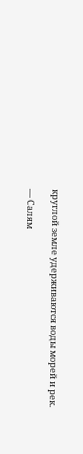круглой земле удерживаются воды морей и рек.

— Салям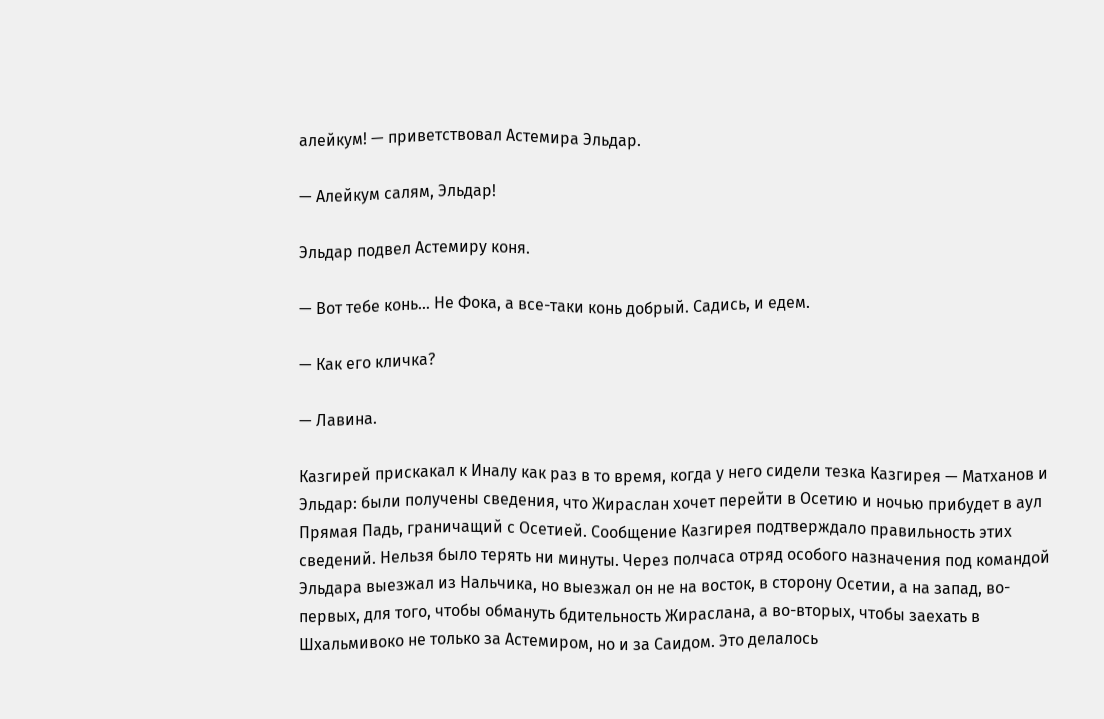алейкум! — приветствовал Астемира Эльдар.

— Алейкум салям, Эльдар!

Эльдар подвел Астемиру коня.

— Вот тебе конь… Не Фока, а все-таки конь добрый. Садись, и едем.

— Как его кличка?

— Лавина.

Казгирей прискакал к Иналу как раз в то время, когда у него сидели тезка Казгирея — Матханов и Эльдар: были получены сведения, что Жираслан хочет перейти в Осетию и ночью прибудет в аул Прямая Падь, граничащий с Осетией. Сообщение Казгирея подтверждало правильность этих сведений. Нельзя было терять ни минуты. Через полчаса отряд особого назначения под командой Эльдара выезжал из Нальчика, но выезжал он не на восток, в сторону Осетии, а на запад, во-первых, для того, чтобы обмануть бдительность Жираслана, а во-вторых, чтобы заехать в Шхальмивоко не только за Астемиром, но и за Саидом. Это делалось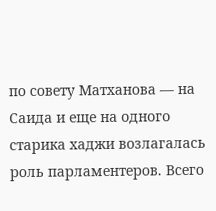по совету Матханова — на Саида и еще на одного старика хаджи возлагалась роль парламентеров. Всего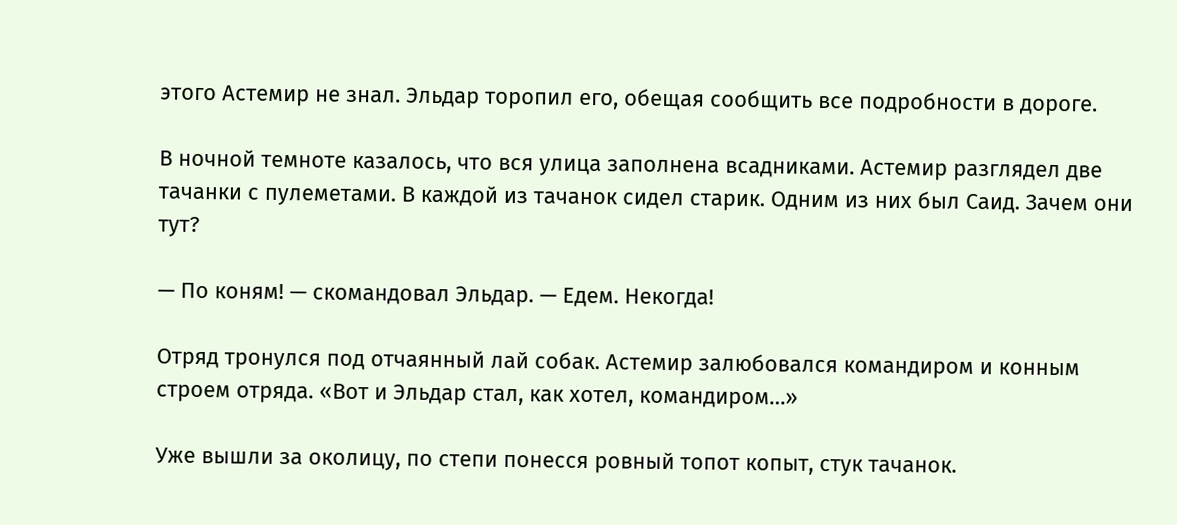этого Астемир не знал. Эльдар торопил его, обещая сообщить все подробности в дороге.

В ночной темноте казалось, что вся улица заполнена всадниками. Астемир разглядел две тачанки с пулеметами. В каждой из тачанок сидел старик. Одним из них был Саид. Зачем они тут?

— По коням! — скомандовал Эльдар. — Едем. Некогда!

Отряд тронулся под отчаянный лай собак. Астемир залюбовался командиром и конным строем отряда. «Вот и Эльдар стал, как хотел, командиром…»

Уже вышли за околицу, по степи понесся ровный топот копыт, стук тачанок.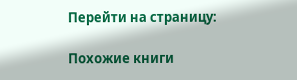Перейти на страницу:

Похожие книги